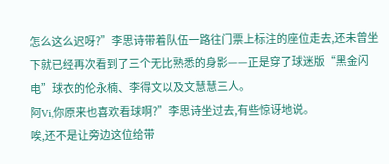怎么这么迟呀?”李思诗带着队伍一路往门票上标注的座位走去,还未曾坐下就已经再次看到了三个无比熟悉的身影——正是穿了球迷版“黑金闪电”球衣的伦永楠、李得文以及文慧慧三人。
阿Vi,你原来也喜欢看球啊?”李思诗坐过去,有些惊讶地说。
唉,还不是让旁边这位给带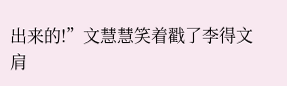出来的!”文慧慧笑着戳了李得文肩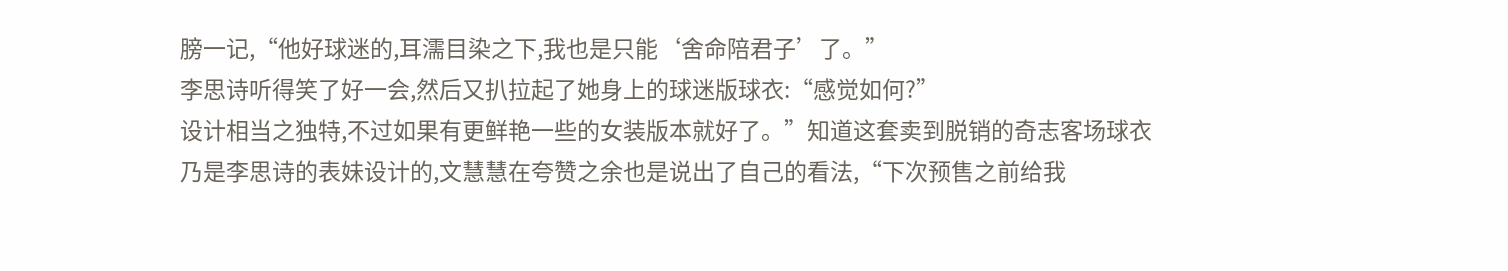膀一记,“他好球迷的,耳濡目染之下,我也是只能‘舍命陪君子’了。”
李思诗听得笑了好一会,然后又扒拉起了她身上的球迷版球衣:“感觉如何?”
设计相当之独特,不过如果有更鲜艳一些的女装版本就好了。”知道这套卖到脱销的奇志客场球衣乃是李思诗的表妹设计的,文慧慧在夸赞之余也是说出了自己的看法,“下次预售之前给我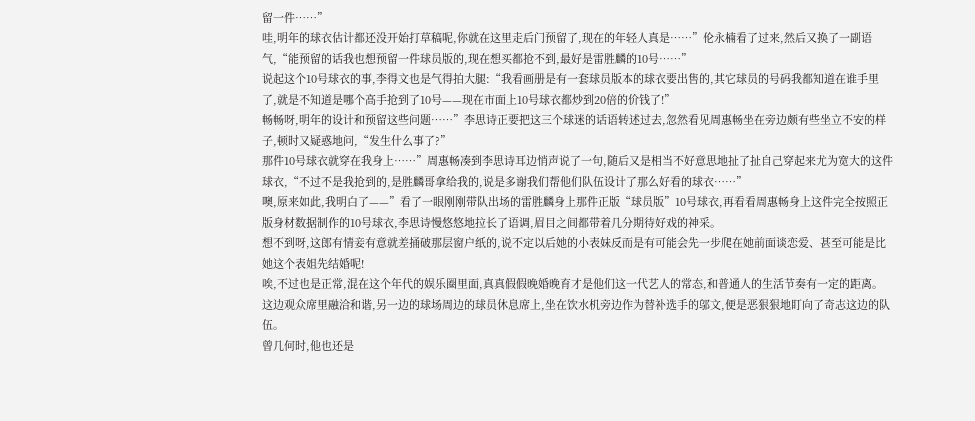留一件……”
哇,明年的球衣估计都还没开始打草稿呢,你就在这里走后门预留了,现在的年轻人真是……”伦永楠看了过来,然后又换了一副语气,“能预留的话我也想预留一件球员版的,现在想买都抢不到,最好是雷胜麟的10号……”
说起这个10号球衣的事,李得文也是气得拍大腿:“我看画册是有一套球员版本的球衣要出售的,其它球员的号码我都知道在谁手里了,就是不知道是哪个高手抢到了10号——现在市面上10号球衣都炒到20倍的价钱了!”
畅畅呀,明年的设计和预留这些问题……”李思诗正要把这三个球迷的话语转述过去,忽然看见周惠畅坐在旁边颇有些坐立不安的样子,顿时又疑惑地问,“发生什么事了?”
那件10号球衣就穿在我身上……”周惠畅凑到李思诗耳边悄声说了一句,随后又是相当不好意思地扯了扯自己穿起来尤为宽大的这件球衣,“不过不是我抢到的,是胜麟哥拿给我的,说是多谢我们帮他们队伍设计了那么好看的球衣……”
噢,原来如此,我明白了——”看了一眼刚刚带队出场的雷胜麟身上那件正版“球员版”10号球衣,再看看周惠畅身上这件完全按照正版身材数据制作的10号球衣,李思诗慢悠悠地拉长了语调,眉目之间都带着几分期待好戏的神采。
想不到呀,这郎有情妾有意就差捅破那层窗户纸的,说不定以后她的小表妹反而是有可能会先一步爬在她前面谈恋爱、甚至可能是比她这个表姐先结婚呢!
唉,不过也是正常,混在这个年代的娱乐圈里面,真真假假晚婚晚育才是他们这一代艺人的常态,和普通人的生活节奏有一定的距离。
这边观众席里融洽和谐,另一边的球场周边的球员休息席上,坐在饮水机旁边作为替补选手的邬文,便是恶狠狠地盯向了奇志这边的队伍。
曾几何时,他也还是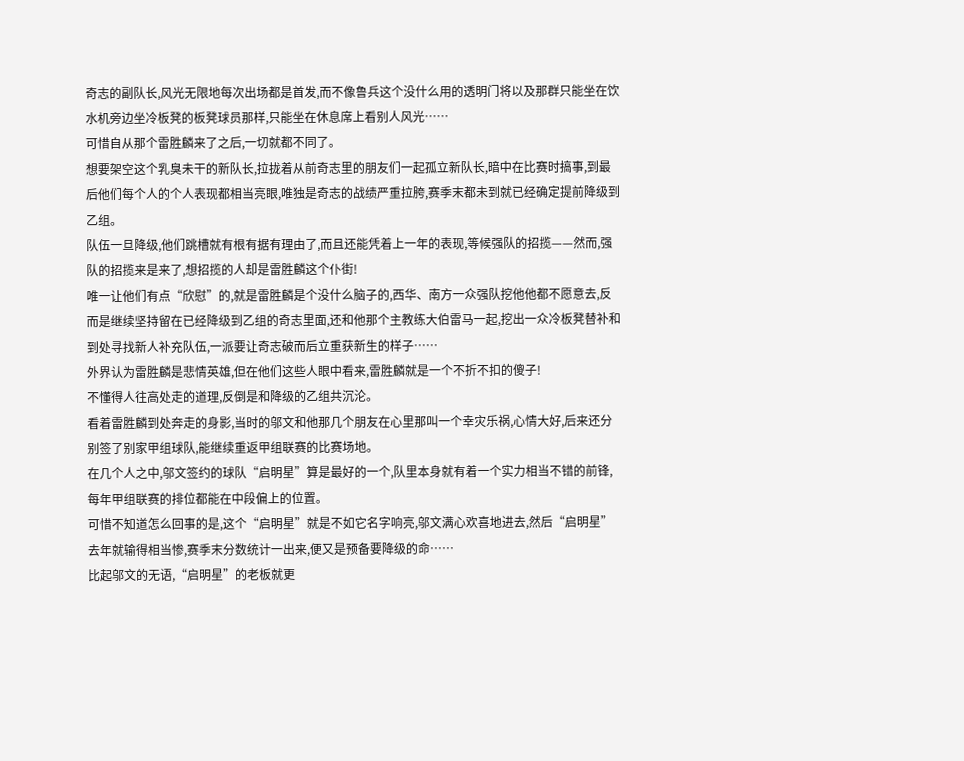奇志的副队长,风光无限地每次出场都是首发,而不像鲁兵这个没什么用的透明门将以及那群只能坐在饮水机旁边坐冷板凳的板凳球员那样,只能坐在休息席上看别人风光……
可惜自从那个雷胜麟来了之后,一切就都不同了。
想要架空这个乳臭未干的新队长,拉拢着从前奇志里的朋友们一起孤立新队长,暗中在比赛时搞事,到最后他们每个人的个人表现都相当亮眼,唯独是奇志的战绩严重拉胯,赛季末都未到就已经确定提前降级到乙组。
队伍一旦降级,他们跳槽就有根有据有理由了,而且还能凭着上一年的表现,等候强队的招揽——然而,强队的招揽来是来了,想招揽的人却是雷胜麟这个仆街!
唯一让他们有点“欣慰”的,就是雷胜麟是个没什么脑子的,西华、南方一众强队挖他他都不愿意去,反而是继续坚持留在已经降级到乙组的奇志里面,还和他那个主教练大伯雷马一起,挖出一众冷板凳替补和到处寻找新人补充队伍,一派要让奇志破而后立重获新生的样子……
外界认为雷胜麟是悲情英雄,但在他们这些人眼中看来,雷胜麟就是一个不折不扣的傻子!
不懂得人往高处走的道理,反倒是和降级的乙组共沉沦。
看着雷胜麟到处奔走的身影,当时的邬文和他那几个朋友在心里那叫一个幸灾乐祸,心情大好,后来还分别签了别家甲组球队,能继续重返甲组联赛的比赛场地。
在几个人之中,邬文签约的球队“启明星”算是最好的一个,队里本身就有着一个实力相当不错的前锋,每年甲组联赛的排位都能在中段偏上的位置。
可惜不知道怎么回事的是,这个“启明星”就是不如它名字响亮,邬文满心欢喜地进去,然后“启明星”去年就输得相当惨,赛季末分数统计一出来,便又是预备要降级的命……
比起邬文的无语,“启明星”的老板就更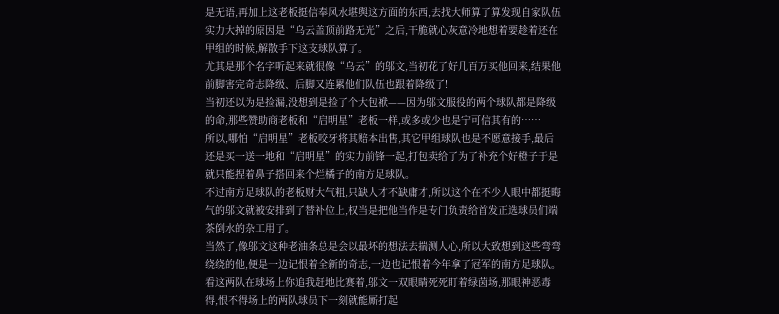是无语,再加上这老板挺信奉风水堪舆这方面的东西,去找大师算了算发现自家队伍实力大掉的原因是“乌云盖顶前路无光”之后,干脆就心灰意冷地想着要趁着还在甲组的时候,解散手下这支球队算了。
尤其是那个名字听起来就很像“乌云”的邬文,当初花了好几百万买他回来,结果他前脚害完奇志降级、后脚又连累他们队伍也跟着降级了!
当初还以为是捡漏,没想到是捡了个大包袱——因为邬文服役的两个球队都是降级的命,那些赞助商老板和“启明星”老板一样,或多或少也是宁可信其有的……
所以,哪怕“启明星”老板咬牙将其赔本出售,其它甲组球队也是不愿意接手,最后还是买一送一地和“启明星”的实力前锋一起,打包卖给了为了补充个好橙子于是就只能捏着鼻子搭回来个烂橘子的南方足球队。
不过南方足球队的老板财大气粗,只缺人才不缺庸才,所以这个在不少人眼中都挺晦气的邬文就被安排到了替补位上,权当是把他当作是专门负责给首发正选球员们端茶倒水的杂工用了。
当然了,像邬文这种老油条总是会以最坏的想法去揣测人心,所以大致想到这些弯弯绕绕的他,便是一边记恨着全新的奇志,一边也记恨着今年拿了冠军的南方足球队。
看这两队在球场上你追我赶地比赛着,邬文一双眼睛死死盯着绿茵场,那眼神恶毒得,恨不得场上的两队球员下一刻就能厮打起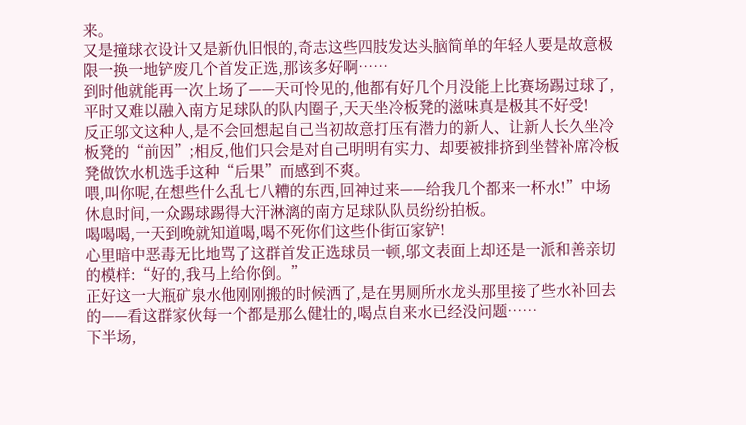来。
又是撞球衣设计又是新仇旧恨的,奇志这些四肢发达头脑简单的年轻人要是故意极限一换一地铲废几个首发正选,那该多好啊……
到时他就能再一次上场了——天可怜见的,他都有好几个月没能上比赛场踢过球了,平时又难以融入南方足球队的队内圈子,天天坐冷板凳的滋味真是极其不好受!
反正邬文这种人,是不会回想起自己当初故意打压有潜力的新人、让新人长久坐冷板凳的“前因”;相反,他们只会是对自己明明有实力、却要被排挤到坐替补席冷板凳做饮水机选手这种“后果”而感到不爽。
喂,叫你呢,在想些什么乱七八糟的东西,回神过来——给我几个都来一杯水!”中场休息时间,一众踢球踢得大汗淋漓的南方足球队队员纷纷拍板。
喝喝喝,一天到晚就知道喝,喝不死你们这些仆街冚家铲!
心里暗中恶毒无比地骂了这群首发正选球员一顿,邬文表面上却还是一派和善亲切的模样:“好的,我马上给你倒。”
正好这一大瓶矿泉水他刚刚搬的时候洒了,是在男厕所水龙头那里接了些水补回去的——看这群家伙每一个都是那么健壮的,喝点自来水已经没问题……
下半场,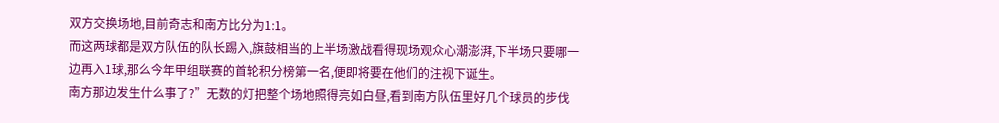双方交换场地,目前奇志和南方比分为1:1。
而这两球都是双方队伍的队长踢入,旗鼓相当的上半场激战看得现场观众心潮澎湃,下半场只要哪一边再入1球,那么今年甲组联赛的首轮积分榜第一名,便即将要在他们的注视下诞生。
南方那边发生什么事了?”无数的灯把整个场地照得亮如白昼,看到南方队伍里好几个球员的步伐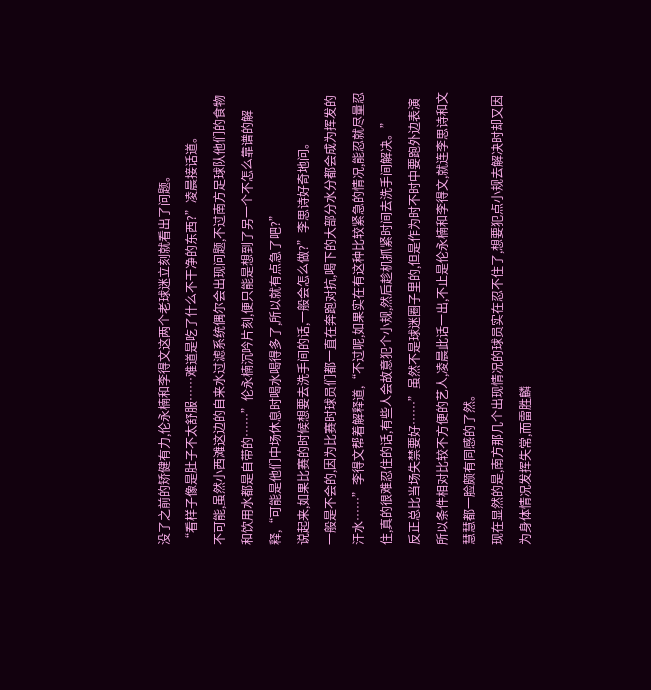没了之前的矫健有力,伦永楠和李得文这两个老球迷立刻就看出了问题。
“看样子像是肚子不太舒服……难道是吃了什么不干净的东西?”凌晨接话道。
不可能,虽然小西滩这边的自来水过滤系统偶尔会出现问题,不过南方足球队他们的食物和饮用水都是自带的……”伦永楠沉吟片刻,便只能是想到了另一个不怎么靠谱的解释,“可能是他们中场休息时喝水喝得多了,所以就有点急了吧?”
说起来,如果比赛的时候想要去洗手间的话,一般会怎么做?”李思诗好奇地问。
一般是不会的,因为比赛时球员们都一直在奔跑对抗,喝下的大部分水分都会成为挥发的汗水……”李得文帮着解释道,“不过呢,如果实在有这种比较紧急的情况,能忍就尽量忍住,真的很难忍住的话,有些人会故意犯个小规,然后趁机抓紧时间去洗手间解决。”
反正总比当场失禁要好……”虽然不是球迷圈子里的,但是作为时不时中要跑外边表演所以条件相对比较不方便的艺人,凌晨此话一出,不止是伦永楠和李得文,就连李思诗和文慧慧都一脸颇有同感的了然。
现在显然的是,南方那几个出现情况的球员实在忍不住了,想要犯点小规去解决时却又因为身体情况发挥失常,而雷胜麟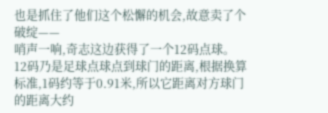也是抓住了他们这个松懈的机会,故意卖了个破绽——
哨声一响,奇志这边获得了一个12码点球。
12码乃是足球点球点到球门的距离,根据换算标准,1码约等于0.91米,所以它距离对方球门的距离大约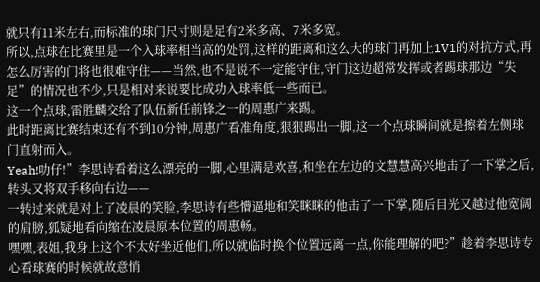就只有11米左右,而标准的球门尺寸则是足有2米多高、7米多宽。
所以,点球在比赛里是一个入球率相当高的处罚,这样的距离和这么大的球门再加上1V1的对抗方式,再怎么厉害的门将也很难守住——当然,也不是说不一定能守住,守门这边超常发挥或者踢球那边“失足”的情况也不少,只是相对来说要比成功入球率低一些而已。
这一个点球,雷胜麟交给了队伍新任前锋之一的周惠广来踢。
此时距离比赛结束还有不到10分钟,周惠广看准角度,狠狠踢出一脚,这一个点球瞬间就是擦着左侧球门直射而入。
Yeah!叻仔!”李思诗看着这么漂亮的一脚,心里满是欢喜,和坐在左边的文慧慧高兴地击了一下掌之后,转头又将双手移向右边——
一转过来就是对上了凌晨的笑脸,李思诗有些懵逼地和笑眯眯的他击了一下掌,随后目光又越过他宽阔的肩膀,狐疑地看向缩在凌晨原本位置的周惠畅。
嘿嘿,表姐,我身上这个不太好坐近他们,所以就临时换个位置远离一点,你能理解的吧?”趁着李思诗专心看球赛的时候就故意悄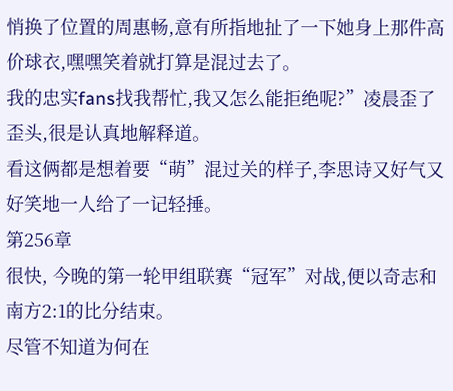悄换了位置的周惠畅,意有所指地扯了一下她身上那件高价球衣,嘿嘿笑着就打算是混过去了。
我的忠实fans找我帮忙,我又怎么能拒绝呢?”凌晨歪了歪头,很是认真地解释道。
看这俩都是想着要“萌”混过关的样子,李思诗又好气又好笑地一人给了一记轻捶。
第256章
很快, 今晚的第一轮甲组联赛“冠军”对战,便以奇志和南方2:1的比分结束。
尽管不知道为何在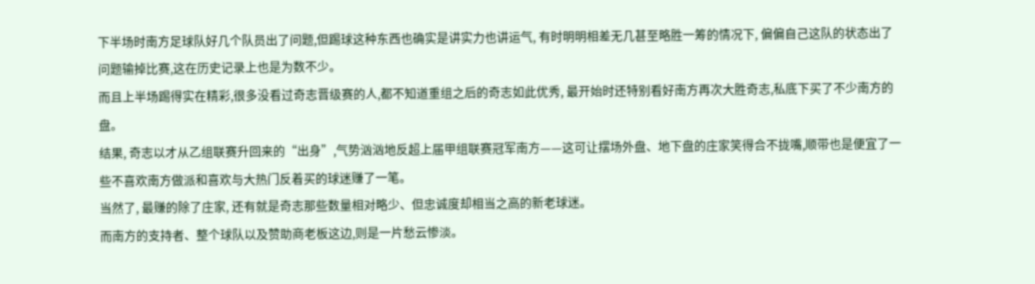下半场时南方足球队好几个队员出了问题,但踢球这种东西也确实是讲实力也讲运气, 有时明明相差无几甚至略胜一筹的情况下, 偏偏自己这队的状态出了问题输掉比赛,这在历史记录上也是为数不少。
而且上半场踢得实在精彩,很多没看过奇志晋级赛的人,都不知道重组之后的奇志如此优秀, 最开始时还特别看好南方再次大胜奇志,私底下买了不少南方的盘。
结果, 奇志以才从乙组联赛升回来的“出身”,气势汹汹地反超上届甲组联赛冠军南方——这可让摆场外盘、地下盘的庄家笑得合不拢嘴,顺带也是便宜了一些不喜欢南方做派和喜欢与大热门反着买的球迷赚了一笔。
当然了, 最赚的除了庄家, 还有就是奇志那些数量相对略少、但忠诚度却相当之高的新老球迷。
而南方的支持者、整个球队以及赞助商老板这边,则是一片愁云惨淡。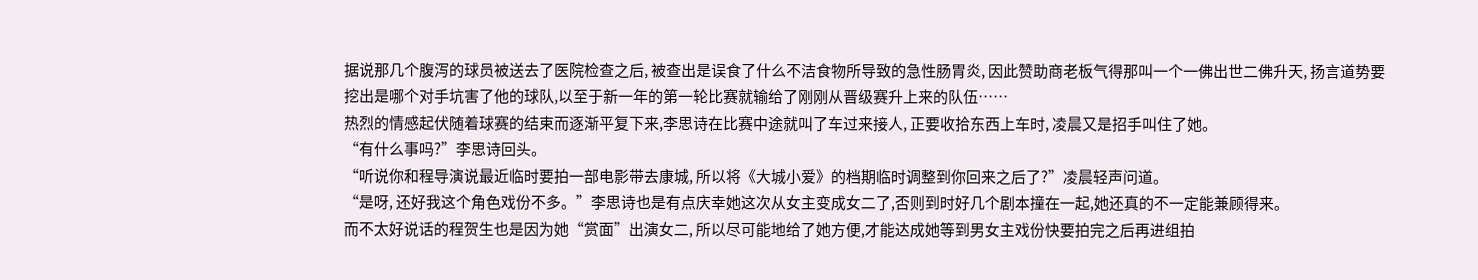据说那几个腹泻的球员被送去了医院检查之后, 被查出是误食了什么不洁食物所导致的急性肠胃炎, 因此赞助商老板气得那叫一个一佛出世二佛升天, 扬言道势要挖出是哪个对手坑害了他的球队,以至于新一年的第一轮比赛就输给了刚刚从晋级赛升上来的队伍……
热烈的情感起伏随着球赛的结束而逐渐平复下来,李思诗在比赛中途就叫了车过来接人, 正要收拾东西上车时, 凌晨又是招手叫住了她。
“有什么事吗?”李思诗回头。
“听说你和程导演说最近临时要拍一部电影带去康城, 所以将《大城小爱》的档期临时调整到你回来之后了?”凌晨轻声问道。
“是呀, 还好我这个角色戏份不多。”李思诗也是有点庆幸她这次从女主变成女二了,否则到时好几个剧本撞在一起,她还真的不一定能兼顾得来。
而不太好说话的程贺生也是因为她“赏面”出演女二, 所以尽可能地给了她方便,才能达成她等到男女主戏份快要拍完之后再进组拍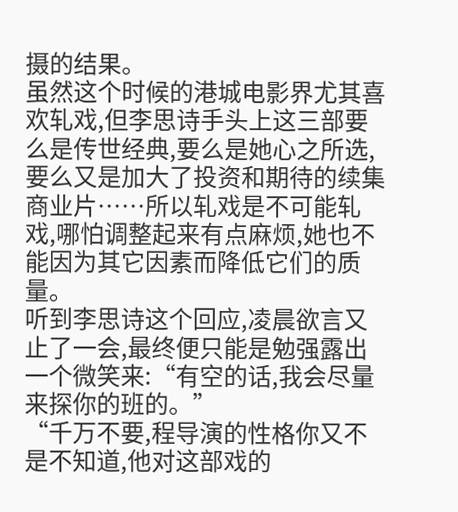摄的结果。
虽然这个时候的港城电影界尤其喜欢轧戏,但李思诗手头上这三部要么是传世经典,要么是她心之所选,要么又是加大了投资和期待的续集商业片……所以轧戏是不可能轧戏,哪怕调整起来有点麻烦,她也不能因为其它因素而降低它们的质量。
听到李思诗这个回应,凌晨欲言又止了一会,最终便只能是勉强露出一个微笑来:“有空的话,我会尽量来探你的班的。”
“千万不要,程导演的性格你又不是不知道,他对这部戏的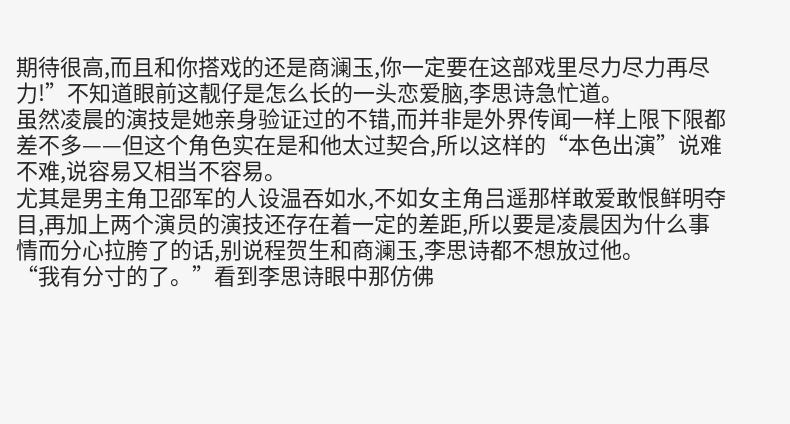期待很高,而且和你搭戏的还是商澜玉,你一定要在这部戏里尽力尽力再尽力!”不知道眼前这靓仔是怎么长的一头恋爱脑,李思诗急忙道。
虽然凌晨的演技是她亲身验证过的不错,而并非是外界传闻一样上限下限都差不多——但这个角色实在是和他太过契合,所以这样的“本色出演”说难不难,说容易又相当不容易。
尤其是男主角卫邵军的人设温吞如水,不如女主角吕遥那样敢爱敢恨鲜明夺目,再加上两个演员的演技还存在着一定的差距,所以要是凌晨因为什么事情而分心拉胯了的话,别说程贺生和商澜玉,李思诗都不想放过他。
“我有分寸的了。”看到李思诗眼中那仿佛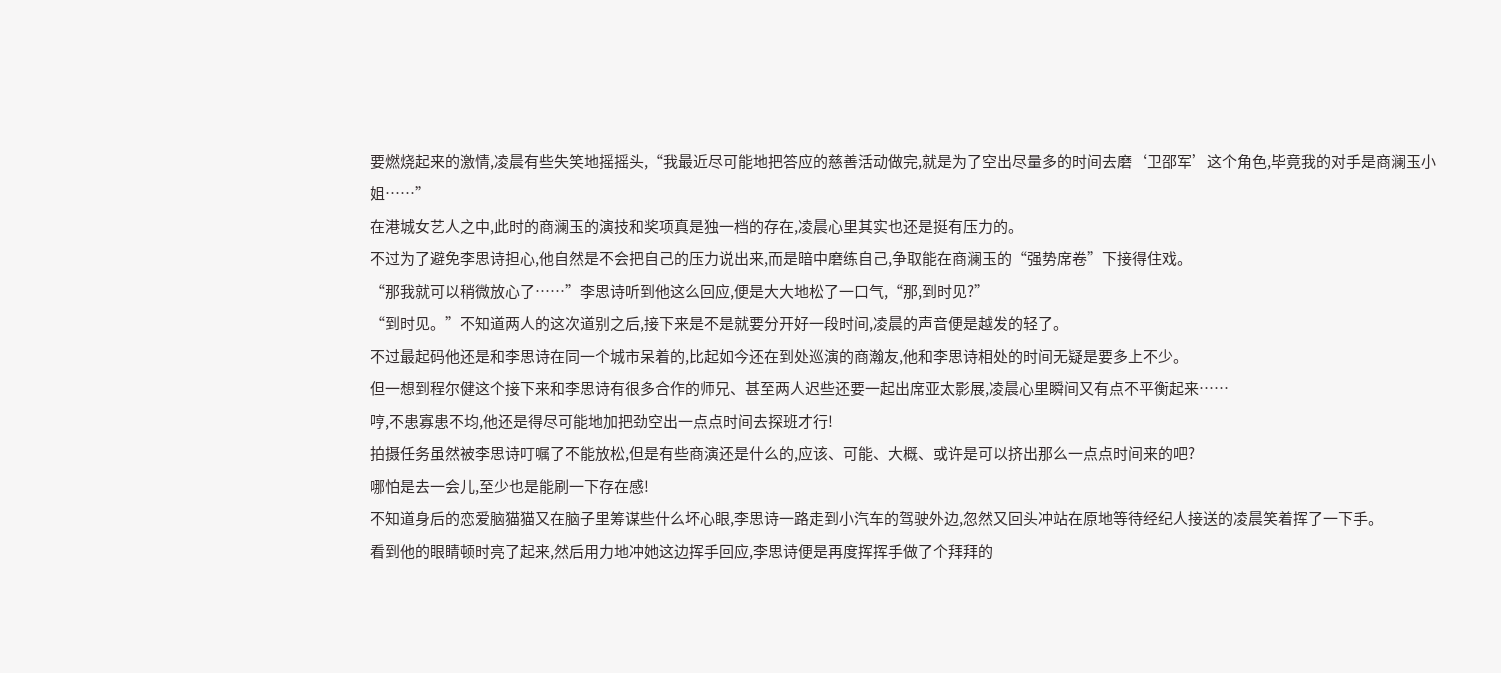要燃烧起来的激情,凌晨有些失笑地摇摇头,“我最近尽可能地把答应的慈善活动做完,就是为了空出尽量多的时间去磨‘卫邵军’这个角色,毕竟我的对手是商澜玉小姐……”
在港城女艺人之中,此时的商澜玉的演技和奖项真是独一档的存在,凌晨心里其实也还是挺有压力的。
不过为了避免李思诗担心,他自然是不会把自己的压力说出来,而是暗中磨练自己,争取能在商澜玉的“强势席卷”下接得住戏。
“那我就可以稍微放心了……”李思诗听到他这么回应,便是大大地松了一口气,“那,到时见?”
“到时见。”不知道两人的这次道别之后,接下来是不是就要分开好一段时间,凌晨的声音便是越发的轻了。
不过最起码他还是和李思诗在同一个城市呆着的,比起如今还在到处巡演的商瀚友,他和李思诗相处的时间无疑是要多上不少。
但一想到程尔健这个接下来和李思诗有很多合作的师兄、甚至两人迟些还要一起出席亚太影展,凌晨心里瞬间又有点不平衡起来……
哼,不患寡患不均,他还是得尽可能地加把劲空出一点点时间去探班才行!
拍摄任务虽然被李思诗叮嘱了不能放松,但是有些商演还是什么的,应该、可能、大概、或许是可以挤出那么一点点时间来的吧?
哪怕是去一会儿,至少也是能刷一下存在感!
不知道身后的恋爱脑猫猫又在脑子里筹谋些什么坏心眼,李思诗一路走到小汽车的驾驶外边,忽然又回头冲站在原地等待经纪人接送的凌晨笑着挥了一下手。
看到他的眼睛顿时亮了起来,然后用力地冲她这边挥手回应,李思诗便是再度挥挥手做了个拜拜的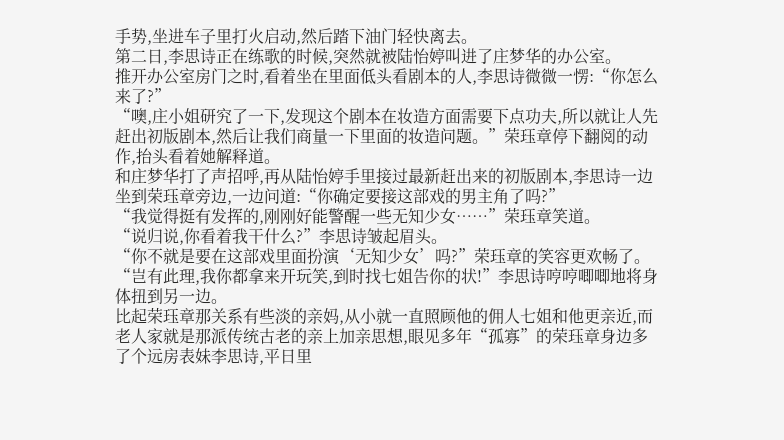手势,坐进车子里打火启动,然后踏下油门轻快离去。
第二日,李思诗正在练歌的时候,突然就被陆怡婷叫进了庄梦华的办公室。
推开办公室房门之时,看着坐在里面低头看剧本的人,李思诗微微一愣:“你怎么来了?”
“噢,庄小姐研究了一下,发现这个剧本在妆造方面需要下点功夫,所以就让人先赶出初版剧本,然后让我们商量一下里面的妆造问题。”荣珏章停下翻阅的动作,抬头看着她解释道。
和庄梦华打了声招呼,再从陆怡婷手里接过最新赶出来的初版剧本,李思诗一边坐到荣珏章旁边,一边问道:“你确定要接这部戏的男主角了吗?”
“我觉得挺有发挥的,刚刚好能警醒一些无知少女……”荣珏章笑道。
“说归说,你看着我干什么?”李思诗皱起眉头。
“你不就是要在这部戏里面扮演‘无知少女’吗?”荣珏章的笑容更欢畅了。
“岂有此理,我你都拿来开玩笑,到时找七姐告你的状!”李思诗哼哼唧唧地将身体扭到另一边。
比起荣珏章那关系有些淡的亲妈,从小就一直照顾他的佣人七姐和他更亲近,而老人家就是那派传统古老的亲上加亲思想,眼见多年“孤寡”的荣珏章身边多了个远房表妹李思诗,平日里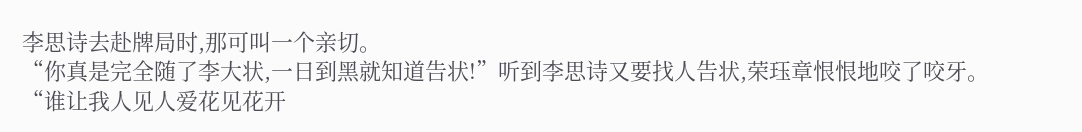李思诗去赴牌局时,那可叫一个亲切。
“你真是完全随了李大状,一日到黑就知道告状!”听到李思诗又要找人告状,荣珏章恨恨地咬了咬牙。
“谁让我人见人爱花见花开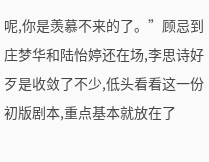呢,你是羡慕不来的了。”顾忌到庄梦华和陆怡婷还在场,李思诗好歹是收敛了不少,低头看看这一份初版剧本,重点基本就放在了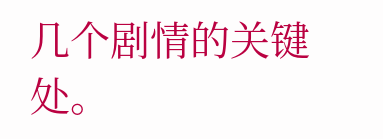几个剧情的关键处。